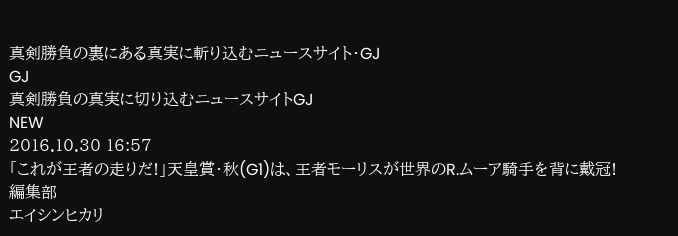真剣勝負の裏にある真実に斬り込むニュースサイト・GJ
GJ
真剣勝負の真実に切り込むニュースサイトGJ
NEW
2016.10.30 16:57
「これが王者の走りだ!」天皇賞・秋(G1)は、王者モーリスが世界のR.ムーア騎手を背に戴冠!
編集部
エイシンヒカリ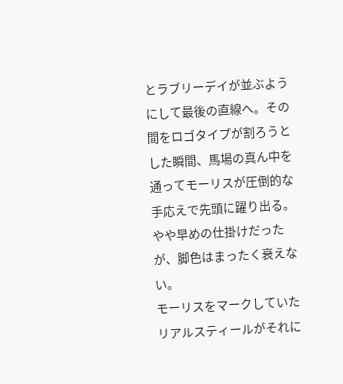とラブリーデイが並ぶようにして最後の直線へ。その間をロゴタイプが割ろうとした瞬間、馬場の真ん中を通ってモーリスが圧倒的な手応えで先頭に躍り出る。やや早めの仕掛けだったが、脚色はまったく衰えない。
モーリスをマークしていたリアルスティールがそれに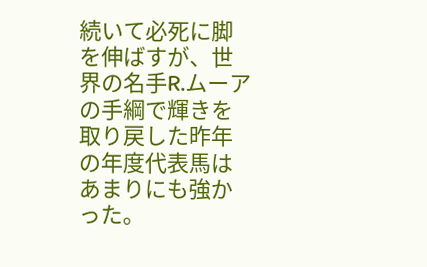続いて必死に脚を伸ばすが、世界の名手R.ムーアの手綱で輝きを取り戻した昨年の年度代表馬はあまりにも強かった。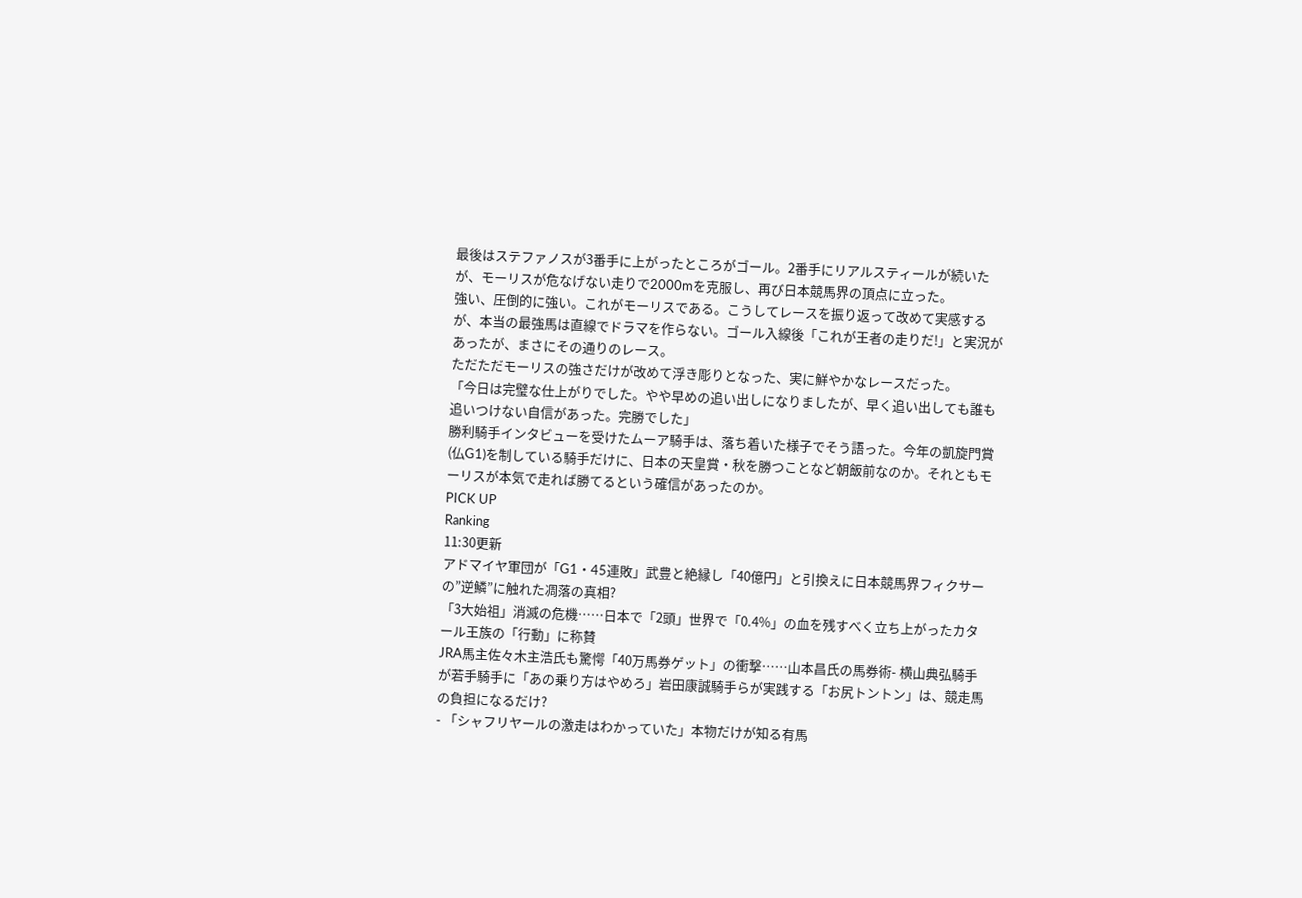最後はステファノスが3番手に上がったところがゴール。2番手にリアルスティールが続いたが、モーリスが危なげない走りで2000mを克服し、再び日本競馬界の頂点に立った。
強い、圧倒的に強い。これがモーリスである。こうしてレースを振り返って改めて実感するが、本当の最強馬は直線でドラマを作らない。ゴール入線後「これが王者の走りだ!」と実況があったが、まさにその通りのレース。
ただただモーリスの強さだけが改めて浮き彫りとなった、実に鮮やかなレースだった。
「今日は完璧な仕上がりでした。やや早めの追い出しになりましたが、早く追い出しても誰も追いつけない自信があった。完勝でした」
勝利騎手インタビューを受けたムーア騎手は、落ち着いた様子でそう語った。今年の凱旋門賞(仏G1)を制している騎手だけに、日本の天皇賞・秋を勝つことなど朝飯前なのか。それともモーリスが本気で走れば勝てるという確信があったのか。
PICK UP
Ranking
11:30更新
アドマイヤ軍団が「G1・45連敗」武豊と絶縁し「40億円」と引換えに日本競馬界フィクサーの”逆鱗”に触れた凋落の真相?
「3大始祖」消滅の危機……日本で「2頭」世界で「0.4%」の血を残すべく立ち上がったカタール王族の「行動」に称賛
JRA馬主佐々木主浩氏も驚愕「40万馬券ゲット」の衝撃……山本昌氏の馬券術- 横山典弘騎手が若手騎手に「あの乗り方はやめろ」岩田康誠騎手らが実践する「お尻トントン」は、競走馬の負担になるだけ?
- 「シャフリヤールの激走はわかっていた」本物だけが知る有馬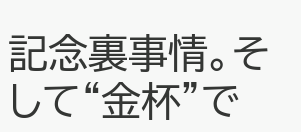記念裏事情。そして“金杯”で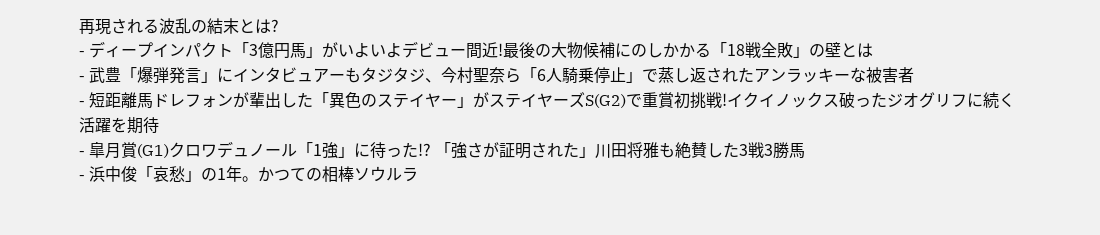再現される波乱の結末とは?
- ディープインパクト「3億円馬」がいよいよデビュー間近!最後の大物候補にのしかかる「18戦全敗」の壁とは
- 武豊「爆弾発言」にインタビュアーもタジタジ、今村聖奈ら「6人騎乗停止」で蒸し返されたアンラッキーな被害者
- 短距離馬ドレフォンが輩出した「異色のステイヤー」がステイヤーズS(G2)で重賞初挑戦!イクイノックス破ったジオグリフに続く活躍を期待
- 皐月賞(G1)クロワデュノール「1強」に待った!? 「強さが証明された」川田将雅も絶賛した3戦3勝馬
- 浜中俊「哀愁」の1年。かつての相棒ソウルラ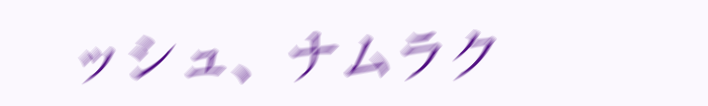ッシュ、ナムラク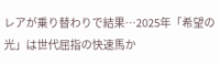レアが乗り替わりで結果…2025年「希望の光」は世代屈指の快速馬か